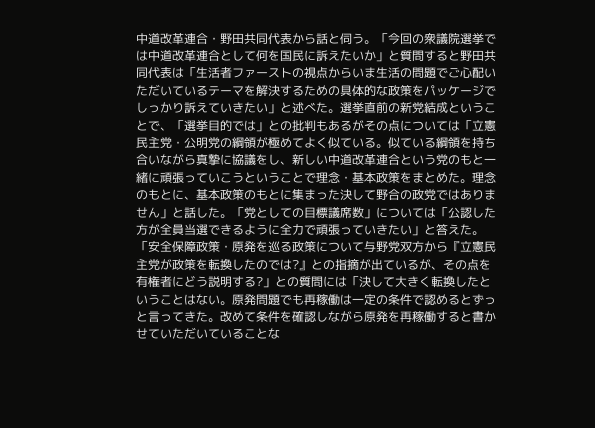中道改革連合・野田共同代表から話と伺う。「今回の衆議院選挙では中道改革連合として何を国民に訴えたいか」と質問すると野田共同代表は「生活者ファーストの視点からいま生活の問題でご心配いただいているテーマを解決するための具体的な政策をパッケージでしっかり訴えていきたい」と述べた。選挙直前の新党結成ということで、「選挙目的では」との批判もあるがその点については「立憲民主党・公明党の綱領が極めてよく似ている。似ている綱領を持ち合いながら真摯に協議をし、新しい中道改革連合という党のもと一緒に頑張っていこうということで理念・基本政策をまとめた。理念のもとに、基本政策のもとに集まった決して野合の政党ではありません」と話した。「党としての目標議席数」については「公認した方が全員当選できるように全力で頑張っていきたい」と答えた。「安全保障政策・原発を巡る政策について与野党双方から『立憲民主党が政策を転換したのでは?』との指摘が出ているが、その点を有権者にどう説明する?」との質問には「決して大きく転換したということはない。原発問題でも再稼働は一定の条件で認めるとずっと言ってきた。改めて条件を確認しながら原発を再稼働すると書かせていただいていることな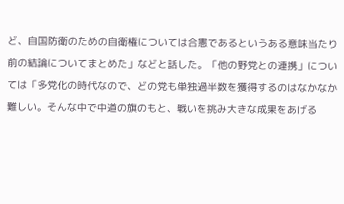ど、自国防衛のための自衛権については合憲であるというある意味当たり前の結論についてまとめた」などと話した。「他の野党との連携」については「多党化の時代なので、どの党も単独過半数を獲得するのはなかなか難しい。そんな中で中道の旗のもと、戦いを挑み大きな成果をあげる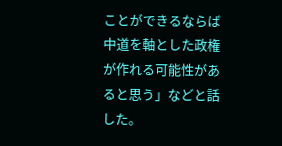ことができるならば中道を軸とした政権が作れる可能性があると思う」などと話した。